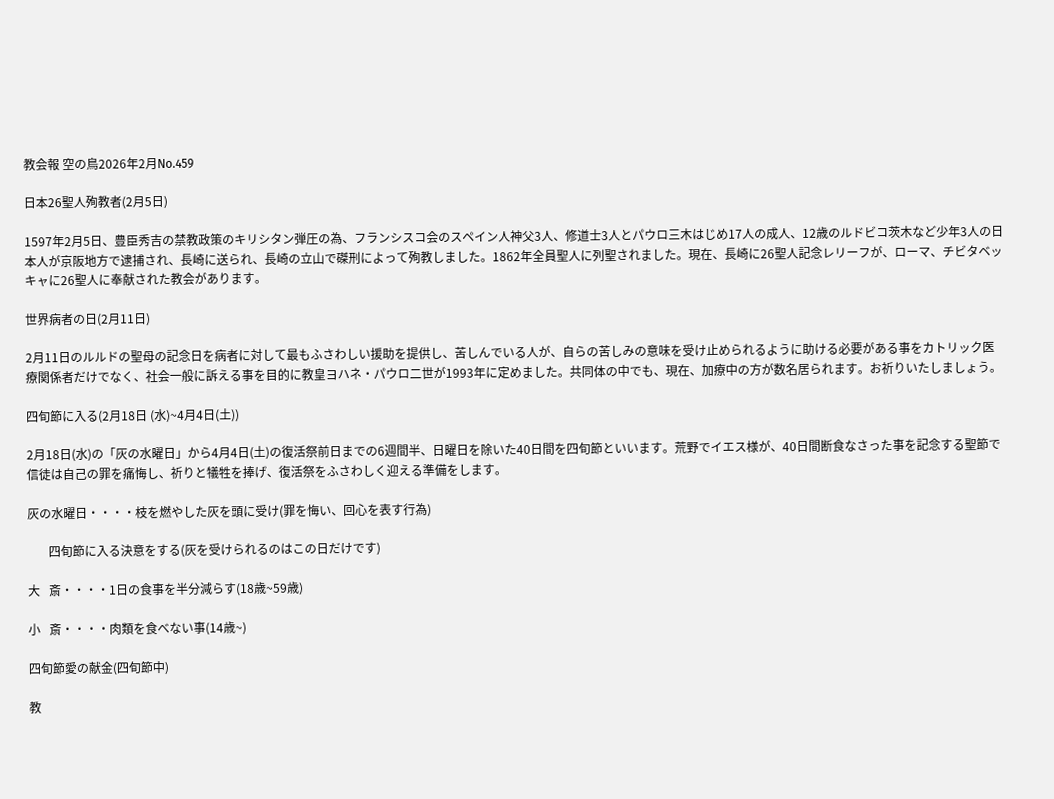教会報 空の鳥2026年2月No.459

日本26聖人殉教者(2月5日)

1597年2月5日、豊臣秀吉の禁教政策のキリシタン弾圧の為、フランシスコ会のスペイン人神父3人、修道士3人とパウロ三木はじめ17人の成人、12歳のルドビコ茨木など少年3人の日本人が京阪地方で逮捕され、長崎に送られ、長崎の立山で磔刑によって殉教しました。1862年全員聖人に列聖されました。現在、長崎に26聖人記念レリーフが、ローマ、チビタベッキャに26聖人に奉献された教会があります。

世界病者の日(2月11日)

2月11日のルルドの聖母の記念日を病者に対して最もふさわしい援助を提供し、苦しんでいる人が、自らの苦しみの意味を受け止められるように助ける必要がある事をカトリック医療関係者だけでなく、社会一般に訴える事を目的に教皇ヨハネ・パウロ二世が1993年に定めました。共同体の中でも、現在、加療中の方が数名居られます。お祈りいたしましょう。

四旬節に入る(2月18日 (水)~4月4日(土))

2月18日(水)の「灰の水曜日」から4月4日(土)の復活祭前日までの6週間半、日曜日を除いた40日間を四旬節といいます。荒野でイエス様が、40日間断食なさった事を記念する聖節で信徒は自己の罪を痛悔し、祈りと犠牲を捧げ、復活祭をふさわしく迎える準備をします。

灰の水曜日・・・・枝を燃やした灰を頭に受け(罪を悔い、回心を表す行為)

       四旬節に入る決意をする(灰を受けられるのはこの日だけです)

大   斎・・・・1日の食事を半分減らす(18歳~59歳)

小   斎・・・・肉類を食べない事(14歳~)

四旬節愛の献金(四旬節中)

教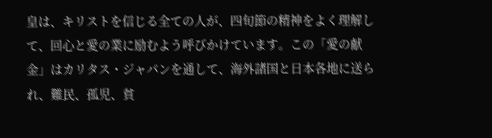皇は、キリストを信じる全ての人が、四旬節の精神をよく理解して、回心と愛の業に励むよう呼びかけています。この「愛の献金」はカリタス・ジャパンを通して、海外諸国と日本各地に送られ、難民、孤児、貧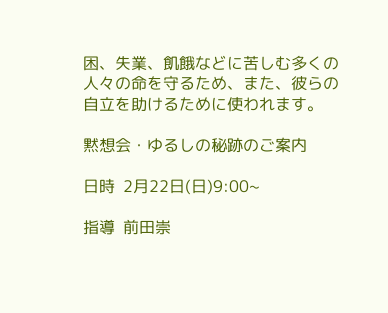困、失業、飢餓などに苦しむ多くの人々の命を守るため、また、彼らの自立を助けるために使われます。

黙想会・ゆるしの秘跡のご案内

日時  2月22日(日)9:00~

指導  前田崇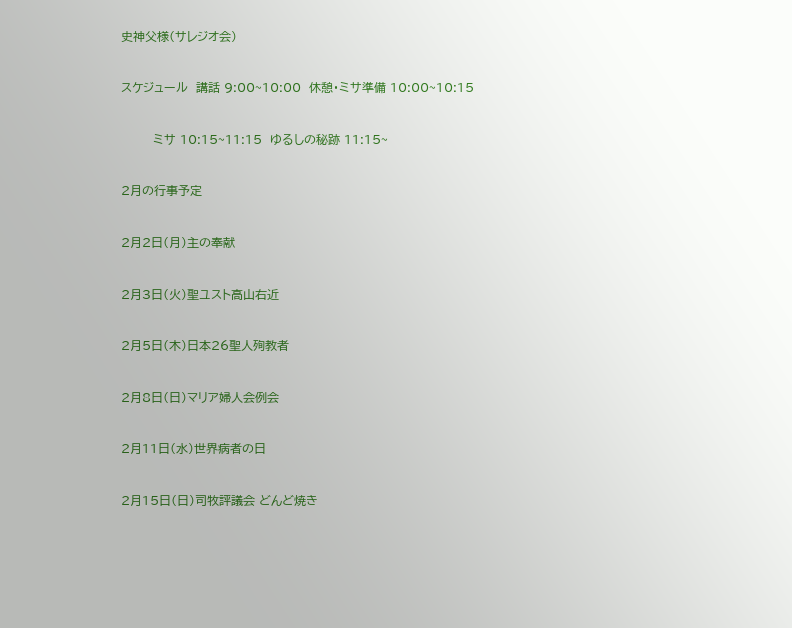史神父様(サレジオ会)

スケジュール  講話 9:00~10:00  休憩・ミサ準備 10:00~10:15

        ミサ 10:15~11:15  ゆるしの秘跡 11:15~

2月の行事予定

2月2日(月)主の奉献

2月3日(火)聖ユスト高山右近

2月5日(木)日本26聖人殉教者

2月8日(日)マリア婦人会例会

2月11日(水)世界病者の日

2月15日(日)司牧評議会 どんど焼き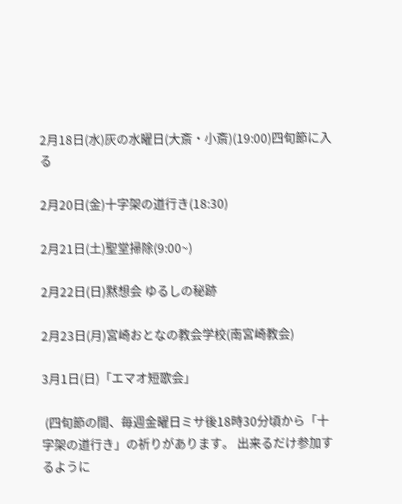2月18日(水)灰の水曜日(大斎・小斎)(19:00)四旬節に入る

2月20日(金)十字架の道行き(18:30)

2月21日(土)聖堂掃除(9:00~)

2月22日(日)黙想会 ゆるしの秘跡

2月23日(月)宮崎おとなの教会学校(南宮崎教会)

3月1日(日)「エマオ短歌会」

 (四旬節の間、毎週金曜日ミサ後18時30分頃から「十字架の道行き」の祈りがあります。 出来るだけ参加するように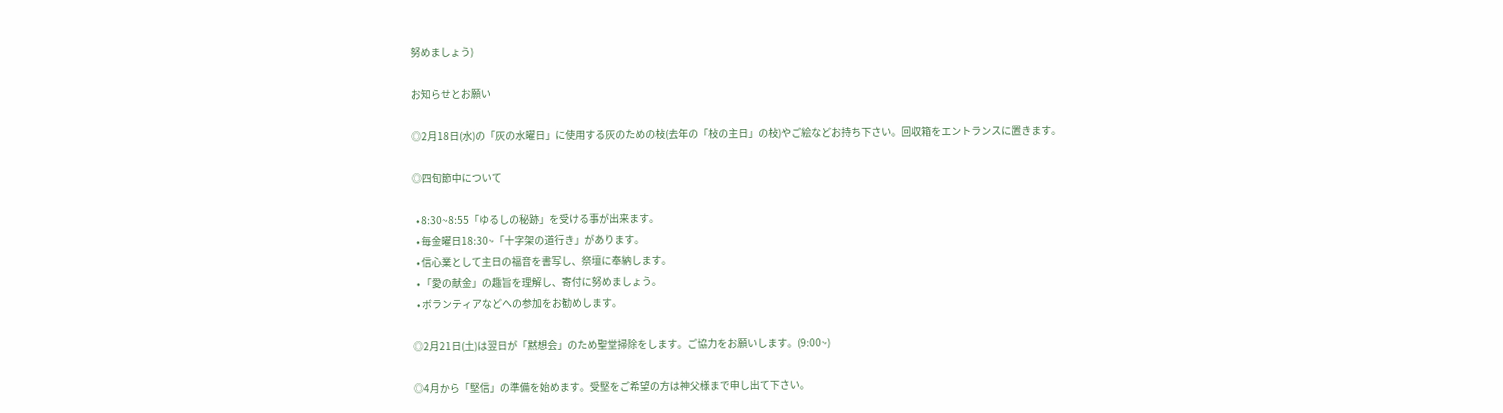努めましょう)

お知らせとお願い

◎2月18日(水)の「灰の水曜日」に使用する灰のための枝(去年の「枝の主日」の枝)やご絵などお持ち下さい。回収箱をエントランスに置きます。

◎四旬節中について

  • 8:30~8:55「ゆるしの秘跡」を受ける事が出来ます。
  • 毎金曜日18:30~「十字架の道行き」があります。
  • 信心業として主日の福音を書写し、祭壇に奉納します。
  • 「愛の献金」の趣旨を理解し、寄付に努めましょう。
  • ボランティアなどへの参加をお勧めします。

◎2月21日(土)は翌日が「黙想会」のため聖堂掃除をします。ご協力をお願いします。(9:00~)

◎4月から「堅信」の準備を始めます。受堅をご希望の方は神父様まで申し出て下さい。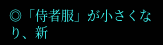◎「侍者服」が小さくなり、新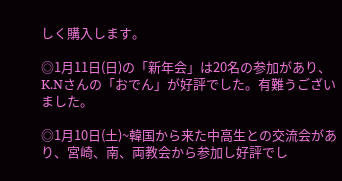しく購入します。

◎1月11日(日)の「新年会」は20名の参加があり、K.Nさんの「おでん」が好評でした。有難うございました。

◎1月10日(土)~韓国から来た中高生との交流会があり、宮崎、南、両教会から参加し好評でし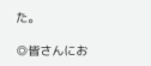た。

◎皆さんにお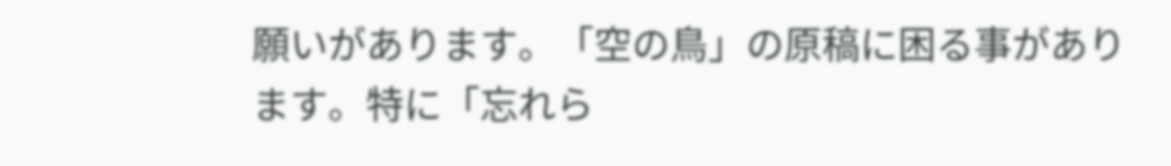願いがあります。「空の鳥」の原稿に困る事があります。特に「忘れら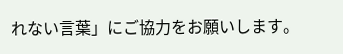れない言葉」にご協力をお願いします。